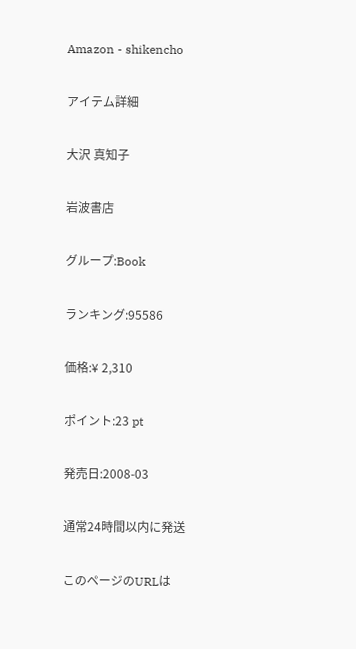Amazon - shikencho

アイテム詳細

大沢 真知子

岩波書店

グループ:Book

ランキング:95586

価格:¥ 2,310

ポイント:23 pt

発売日:2008-03

通常24時間以内に発送

このページのURLは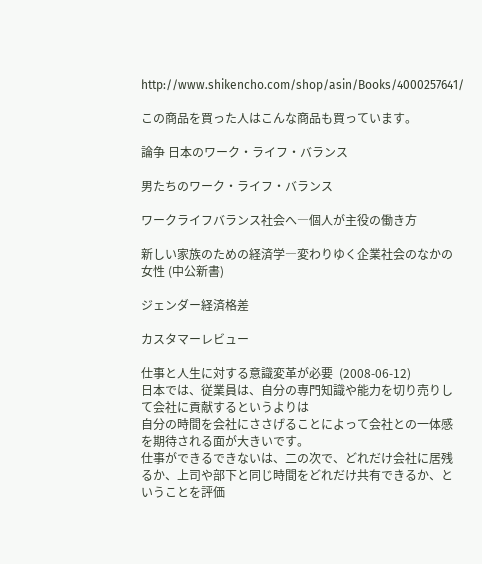http://www.shikencho.com/shop/asin/Books/4000257641/

この商品を買った人はこんな商品も買っています。

論争 日本のワーク・ライフ・バランス

男たちのワーク・ライフ・バランス

ワークライフバランス社会へ―個人が主役の働き方

新しい家族のための経済学―変わりゆく企業社会のなかの女性 (中公新書)

ジェンダー経済格差

カスタマーレビュー

仕事と人生に対する意識変革が必要  (2008-06-12)
日本では、従業員は、自分の専門知識や能力を切り売りして会社に貢献するというよりは
自分の時間を会社にささげることによって会社との一体感を期待される面が大きいです。
仕事ができるできないは、二の次で、どれだけ会社に居残るか、上司や部下と同じ時間をどれだけ共有できるか、ということを評価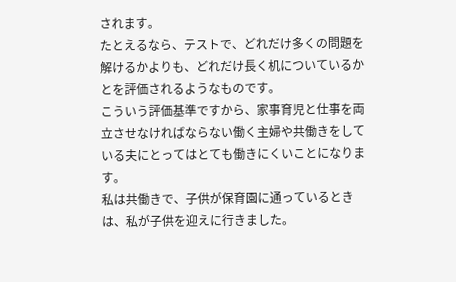されます。
たとえるなら、テストで、どれだけ多くの問題を解けるかよりも、どれだけ長く机についているかとを評価されるようなものです。
こういう評価基準ですから、家事育児と仕事を両立させなければならない働く主婦や共働きをしている夫にとってはとても働きにくいことになります。
私は共働きで、子供が保育園に通っているときは、私が子供を迎えに行きました。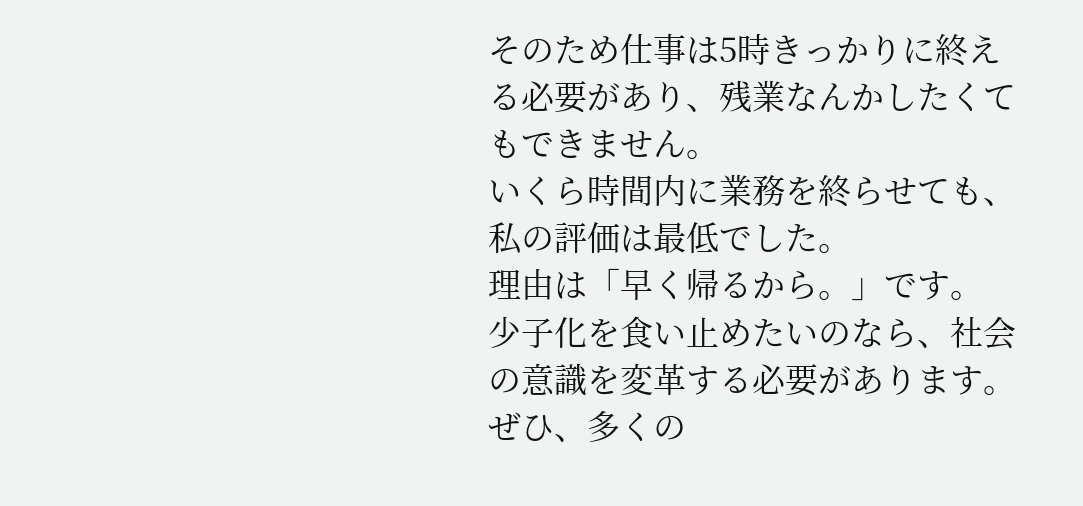そのため仕事は5時きっかりに終える必要があり、残業なんかしたくてもできません。
いくら時間内に業務を終らせても、私の評価は最低でした。
理由は「早く帰るから。」です。
少子化を食い止めたいのなら、社会の意識を変革する必要があります。
ぜひ、多くの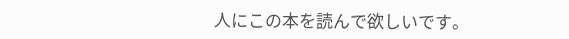人にこの本を読んで欲しいです。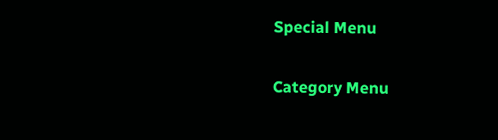Special Menu

Category Menu